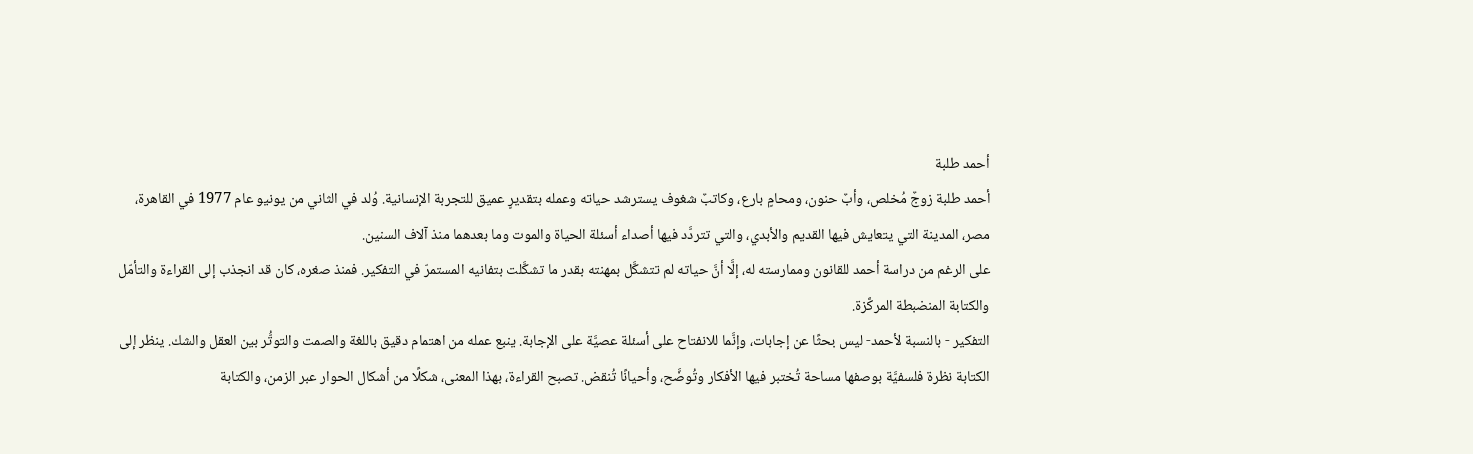أحمد طلبة
أحمد طلبة زوجٌ مُخلص، وأبٌ حنون، ومحامٍ بارع، وكاتبٌ شغوف يسترشد حياته وعمله بتقديرٍ عميق للتجربة الإنسانية. وُلد في الثاني من يونيو عام 1977 في القاهرة، مصر، المدينة التي يتعايش فيها القديم والأبدي، والتي تتردَّد فيها أصداء أسئلة الحياة والموت وما بعدهما منذ آلاف السنين.
على الرغم من دراسة أحمد للقانون وممارسته له، إلَّا أنَّ حياته لم تتشكَّل بمهنته بقدر ما تشكَّلت بتفانيه المستمرّ في التفكير. فمنذ صغره، كان قد انجذب إلى القراءة والتأمّل والكتابة المنضبطة المركَّزة.
التفكير - بالنسبة لأحمد- ليس بحثًا عن إجابات، وإنَّما للانفتاح على أسئلة عصيَّة على الإجابة. ينبع عمله من اهتمام دقيق باللغة والصمت والتوتُّر بين العقل والشك. ينظر إلى الكتابة نظرة فلسفيَّة بوصفها مساحة تُختبر فيها الأفكار وتُوضَّح، وأحيانًا تُنقض. تصبح القراءة، بهذا المعنى، شكلًا من أشكال الحوار عبر الزمن، والكتابة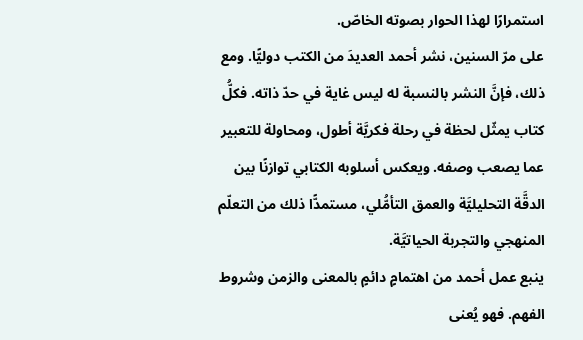استمرارًا لهذا الحوار بصوته الخاصّ.
على مرّ السنين، نشر أحمد العديدَ من الكتب دوليًّا. ومع ذلك، فإنَّ النشر بالنسبة له ليس غاية في حدّ ذاته. فكلُّ كتاب يمثّل لحظة في رحلة فكريَّة أطول، ومحاولة للتعبير عما يصعب وصفه. ويعكس أسلوبه الكتابي توازنًا بين الدقَّة التحليليَّة والعمق التأمُّلي، مستمدًّا ذلك من التعلّم المنهجي والتجربة الحياتيَّة.
ينبع عمل أحمد من اهتمامٍ دائمٍ بالمعنى والزمن وشروط الفهم. فهو يُعنى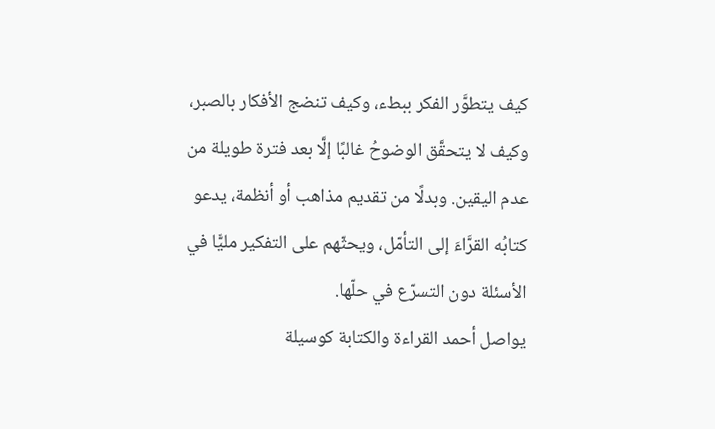كيف يتطوَّر الفكر ببطء، وكيف تنضج الأفكار بالصبر، وكيف لا يتحقَّق الوضوحُ غالبًا إلَّا بعد فترة طويلة من عدم اليقين. وبدلًا من تقديم مذاهب أو أنظمة، يدعو كتابُه القرَّاءَ إلى التأمّل، ويحثّهم على التفكير مليًّا في الأسئلة دون التسرّع في حلّها.
يواصل أحمد القراءة والكتابة كوسيلة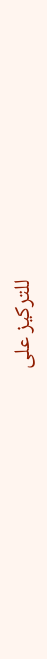للتركيز على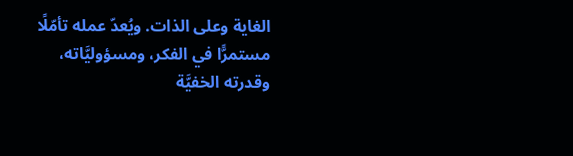الغاية وعلى الذات. ويُعدّ عمله تأمّلًا مستمرًّا في الفكر، ومسؤوليَّاته، وقدرته الخفيَّة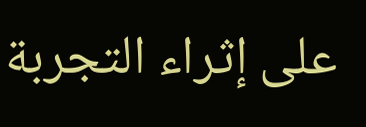على إثراء التجربة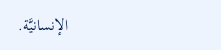الإنسانيَّة.